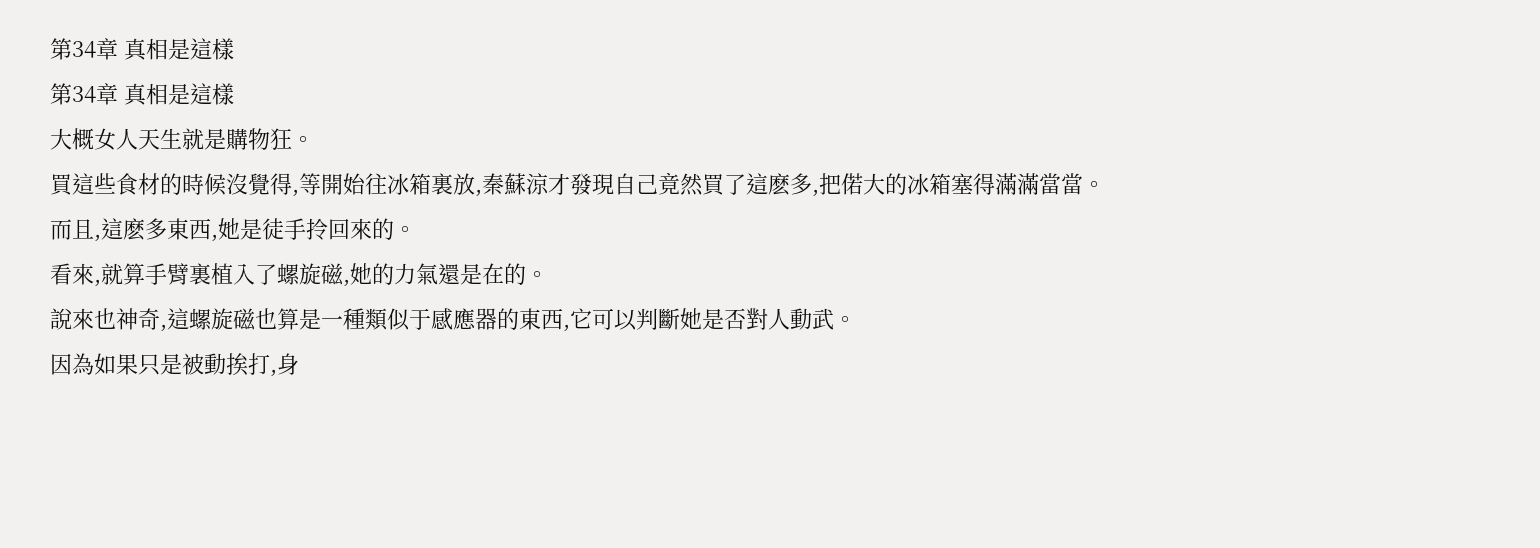第34章 真相是這樣
第34章 真相是這樣
大概女人天生就是購物狂。
買這些食材的時候沒覺得,等開始往冰箱裏放,秦蘇涼才發現自己竟然買了這麽多,把偌大的冰箱塞得滿滿當當。
而且,這麽多東西,她是徒手拎回來的。
看來,就算手臂裏植入了螺旋磁,她的力氣還是在的。
說來也神奇,這螺旋磁也算是一種類似于感應器的東西,它可以判斷她是否對人動武。
因為如果只是被動挨打,身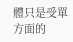體只是受單方面的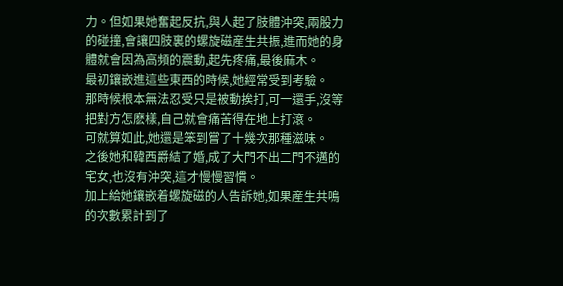力。但如果她奮起反抗,與人起了肢體沖突,兩股力的碰撞,會讓四肢裏的螺旋磁産生共振,進而她的身體就會因為高頻的震動,起先疼痛,最後麻木。
最初鑲嵌進這些東西的時候,她經常受到考驗。
那時候根本無法忍受只是被動挨打,可一還手,沒等把對方怎麽樣,自己就會痛苦得在地上打滾。
可就算如此,她還是笨到嘗了十幾次那種滋味。
之後她和韓西爵結了婚,成了大門不出二門不邁的宅女,也沒有沖突,這才慢慢習慣。
加上給她鑲嵌着螺旋磁的人告訴她,如果産生共鳴的次數累計到了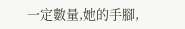一定數量,她的手腳,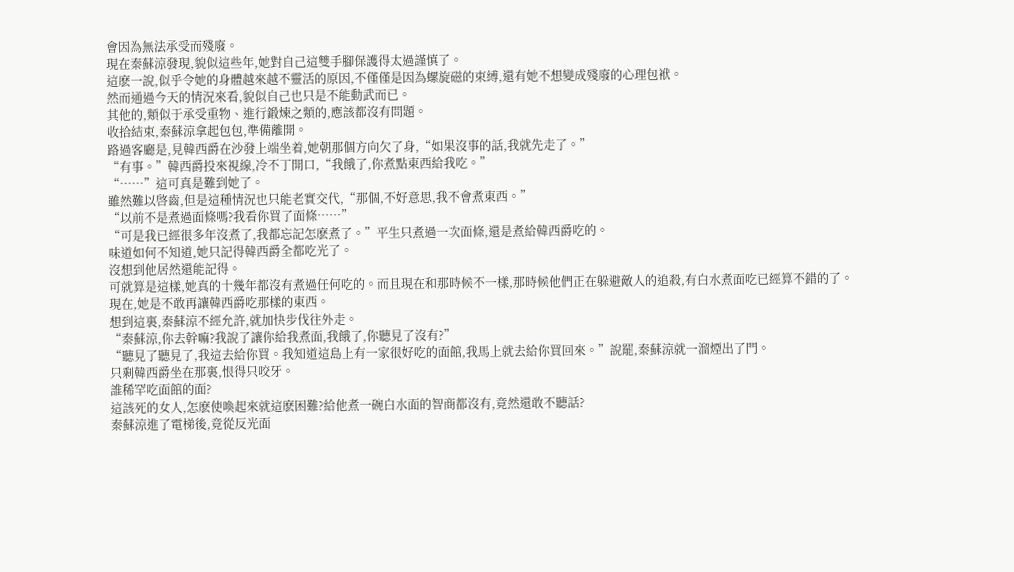會因為無法承受而殘廢。
現在秦蘇涼發現,貌似這些年,她對自己這雙手腳保護得太過謹慎了。
這麽一說,似乎令她的身體越來越不靈活的原因,不僅僅是因為螺旋磁的束縛,還有她不想變成殘廢的心理包袱。
然而通過今天的情況來看,貌似自己也只是不能動武而已。
其他的,類似于承受重物、進行鍛煉之類的,應該都沒有問題。
收拾結束,秦蘇涼拿起包包,準備離開。
路過客廳是,見韓西爵在沙發上端坐着,她朝那個方向欠了身,“如果沒事的話,我就先走了。”
“有事。”韓西爵投來視線,冷不丁開口,“我餓了,你煮點東西給我吃。”
“……”這可真是難到她了。
雖然難以啓齒,但是這種情況也只能老實交代,“那個,不好意思,我不會煮東西。”
“以前不是煮過面條嗎?我看你買了面條……”
“可是我已經很多年沒煮了,我都忘記怎麽煮了。”平生只煮過一次面條,還是煮給韓西爵吃的。
味道如何不知道,她只記得韓西爵全都吃光了。
沒想到他居然還能記得。
可就算是這樣,她真的十幾年都沒有煮過任何吃的。而且現在和那時候不一樣,那時候他們正在躲避敵人的追殺,有白水煮面吃已經算不錯的了。
現在,她是不敢再讓韓西爵吃那樣的東西。
想到這裏,秦蘇涼不經允許,就加快步伐往外走。
“秦蘇涼,你去幹嘛?我說了讓你給我煮面,我餓了,你聽見了沒有?”
“聽見了聽見了,我這去給你買。我知道這島上有一家很好吃的面館,我馬上就去給你買回來。”說罷,秦蘇涼就一溜煙出了門。
只剩韓西爵坐在那裏,恨得只咬牙。
誰稀罕吃面館的面?
這該死的女人,怎麽使喚起來就這麽困難?給他煮一碗白水面的智商都沒有,竟然還敢不聽話?
秦蘇涼進了電梯後,竟從反光面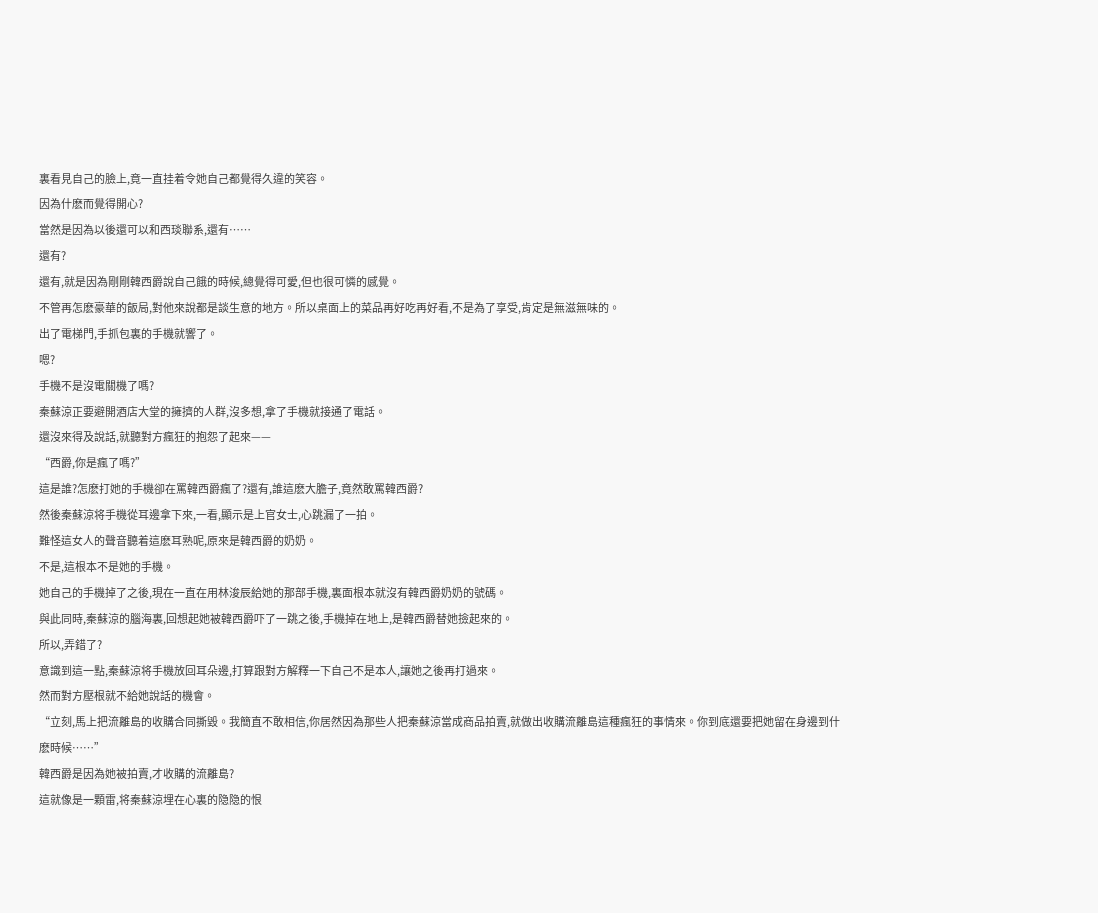裏看見自己的臉上,竟一直挂着令她自己都覺得久違的笑容。
因為什麽而覺得開心?
當然是因為以後還可以和西琰聯系,還有……
還有?
還有,就是因為剛剛韓西爵說自己餓的時候,總覺得可愛,但也很可憐的感覺。
不管再怎麽豪華的飯局,對他來說都是談生意的地方。所以桌面上的菜品再好吃再好看,不是為了享受,肯定是無滋無味的。
出了電梯門,手抓包裏的手機就響了。
嗯?
手機不是沒電關機了嗎?
秦蘇涼正要避開酒店大堂的擁擠的人群,沒多想,拿了手機就接通了電話。
還沒來得及說話,就聽對方瘋狂的抱怨了起來——
“西爵,你是瘋了嗎?”
這是誰?怎麽打她的手機卻在罵韓西爵瘋了?還有,誰這麽大膽子,竟然敢罵韓西爵?
然後秦蘇涼将手機從耳邊拿下來,一看,顯示是上官女士,心跳漏了一拍。
難怪這女人的聲音聽着這麽耳熟呢,原來是韓西爵的奶奶。
不是,這根本不是她的手機。
她自己的手機掉了之後,現在一直在用林浚辰給她的那部手機,裏面根本就沒有韓西爵奶奶的號碼。
與此同時,秦蘇涼的腦海裏,回想起她被韓西爵吓了一跳之後,手機掉在地上,是韓西爵替她撿起來的。
所以,弄錯了?
意識到這一點,秦蘇涼将手機放回耳朵邊,打算跟對方解釋一下自己不是本人,讓她之後再打過來。
然而對方壓根就不給她說話的機會。
“立刻,馬上把流離島的收購合同撕毀。我簡直不敢相信,你居然因為那些人把秦蘇涼當成商品拍賣,就做出收購流離島這種瘋狂的事情來。你到底還要把她留在身邊到什麽時候……”
韓西爵是因為她被拍賣,才收購的流離島?
這就像是一顆雷,将秦蘇涼埋在心裏的隐隐的恨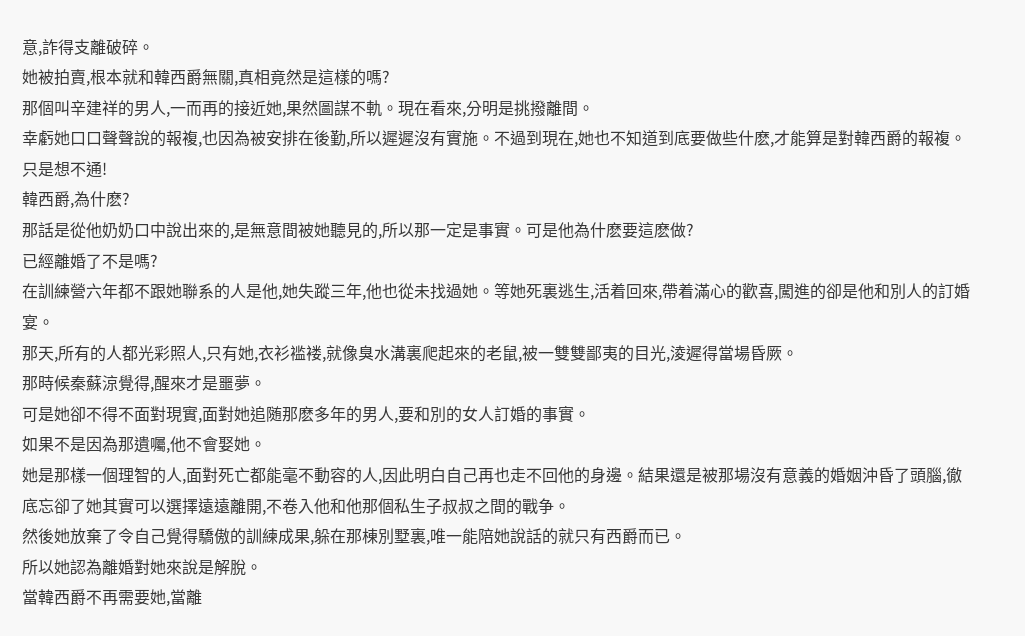意,詐得支離破碎。
她被拍賣,根本就和韓西爵無關,真相竟然是這樣的嗎?
那個叫辛建祥的男人,一而再的接近她,果然圖謀不軌。現在看來,分明是挑撥離間。
幸虧她口口聲聲說的報複,也因為被安排在後勤,所以遲遲沒有實施。不過到現在,她也不知道到底要做些什麽,才能算是對韓西爵的報複。
只是想不通!
韓西爵,為什麽?
那話是從他奶奶口中說出來的,是無意間被她聽見的,所以那一定是事實。可是他為什麽要這麽做?
已經離婚了不是嗎?
在訓練營六年都不跟她聯系的人是他,她失蹤三年,他也從未找過她。等她死裏逃生,活着回來,帶着滿心的歡喜,闖進的卻是他和別人的訂婚宴。
那天,所有的人都光彩照人,只有她,衣衫褴褛,就像臭水溝裏爬起來的老鼠,被一雙雙鄙夷的目光,淩遲得當場昏厥。
那時候秦蘇涼覺得,醒來才是噩夢。
可是她卻不得不面對現實,面對她追随那麽多年的男人,要和別的女人訂婚的事實。
如果不是因為那遺囑,他不會娶她。
她是那樣一個理智的人,面對死亡都能毫不動容的人,因此明白自己再也走不回他的身邊。結果還是被那場沒有意義的婚姻沖昏了頭腦,徹底忘卻了她其實可以選擇遠遠離開,不卷入他和他那個私生子叔叔之間的戰争。
然後她放棄了令自己覺得驕傲的訓練成果,躲在那棟別墅裏,唯一能陪她說話的就只有西爵而已。
所以她認為離婚對她來說是解脫。
當韓西爵不再需要她,當離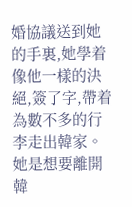婚協議送到她的手裏,她學着像他一樣的決絕,簽了字,帶着為數不多的行李走出韓家。
她是想要離開韓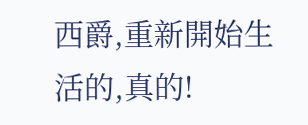西爵,重新開始生活的,真的!